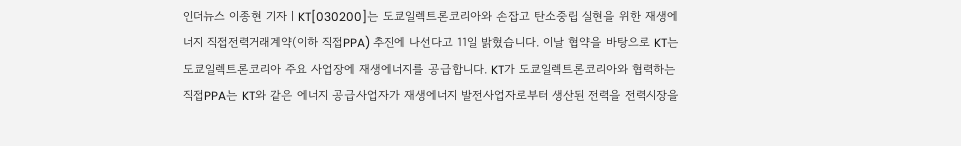인더뉴스 이종현 기자ㅣKT[030200]는 도쿄일렉트론코리아와 손잡고 탄소중립 실현을 위한 재생에너지 직접전력거래계약(이하 직접PPA) 추진에 나선다고 11일 밝혔습니다. 이날 협약을 바탕으로 KT는 도쿄일렉트론코리아 주요 사업장에 재생에너지를 공급합니다. KT가 도쿄일렉트론코리아와 협력하는 직접PPA는 KT와 같은 에너지 공급사업자가 재생에너지 발전사업자로부터 생산된 전력을 전력시장을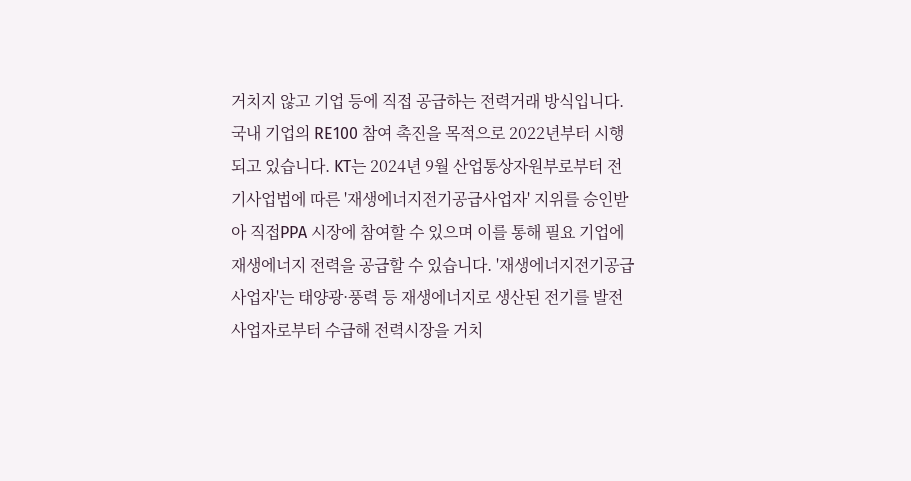거치지 않고 기업 등에 직접 공급하는 전력거래 방식입니다. 국내 기업의 RE100 참여 촉진을 목적으로 2022년부터 시행되고 있습니다. KT는 2024년 9월 산업통상자원부로부터 전기사업법에 따른 '재생에너지전기공급사업자' 지위를 승인받아 직접PPA 시장에 참여할 수 있으며 이를 통해 필요 기업에 재생에너지 전력을 공급할 수 있습니다. '재생에너지전기공급사업자'는 태양광·풍력 등 재생에너지로 생산된 전기를 발전사업자로부터 수급해 전력시장을 거치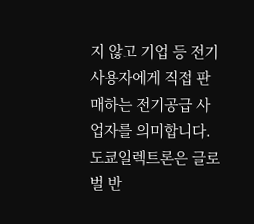지 않고 기업 등 전기사용자에게 직접 판매하는 전기공급 사업자를 의미합니다. 도쿄일렉트론은 글로벌 반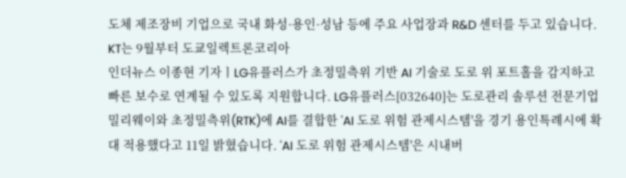도체 제조장비 기업으로 국내 화성·용인·성남 등에 주요 사업장과 R&D 센터를 두고 있습니다. KT는 9월부터 도쿄일렉트론코리아
인더뉴스 이종현 기자ㅣLG유플러스가 초정밀측위 기반 AI 기술로 도로 위 포트홀을 감지하고 빠른 보수로 연계될 수 있도록 지원합니다. LG유플러스[032640]는 도로관리 솔루션 전문기업 밀리웨이와 초정밀측위(RTK)에 AI를 결합한 'AI 도로 위험 관제시스템'을 경기 용인특례시에 확대 적용했다고 11일 밝혔습니다. 'AI 도로 위험 관제시스템'은 시내버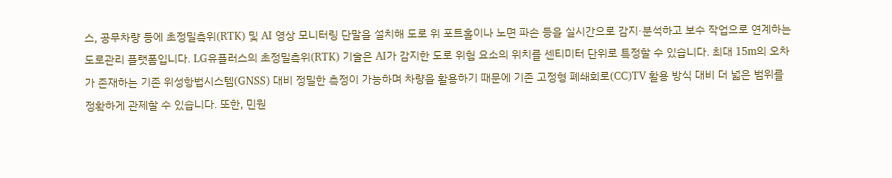스, 공무차량 등에 초정밀측위(RTK) 및 AI 영상 모니터링 단말을 설치해 도로 위 포트홀이나 노면 파손 등을 실시간으로 감지·분석하고 보수 작업으로 연계하는 도로관리 플랫폼입니다. LG유플러스의 초정밀측위(RTK) 기술은 AI가 감지한 도로 위험 요소의 위치를 센티미터 단위로 특정할 수 있습니다. 최대 15m의 오차가 존재하는 기존 위성항법시스템(GNSS) 대비 정밀한 측정이 가능하며 차량을 활용하기 때문에 기존 고정형 폐쇄회로(CC)TV 활용 방식 대비 더 넓은 범위를 정확하게 관제할 수 있습니다. 또한, 민원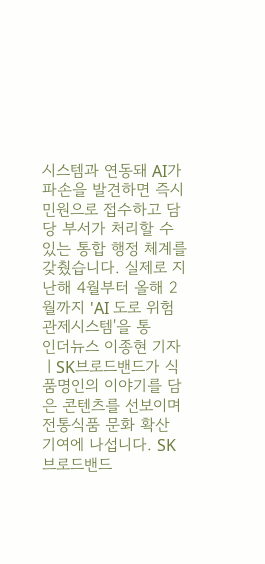시스템과 연동돼 AI가 파손을 발견하면 즉시 민원으로 접수하고 담당 부서가 처리할 수 있는 통합 행정 체계를 갖췄습니다. 실제로 지난해 4월부터 올해 2월까지 'AI 도로 위험 관제시스템'을 통
인더뉴스 이종현 기자ㅣSK브로드밴드가 식품명인의 이야기를 담은 콘텐츠를 선보이며 전통식품 문화 확산 기여에 나섭니다. SK브로드밴드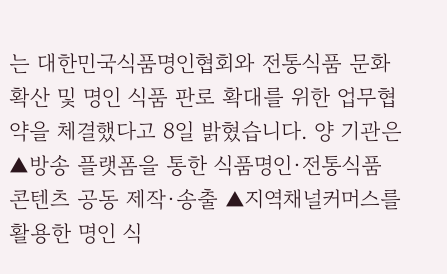는 대한민국식품명인협회와 전통식품 문화 확산 및 명인 식품 판로 확대를 위한 업무협약을 체결했다고 8일 밝혔습니다. 양 기관은 ▲방송 플랫폼을 통한 식품명인·전통식품 콘텐츠 공동 제작·송출 ▲지역채널커머스를 활용한 명인 식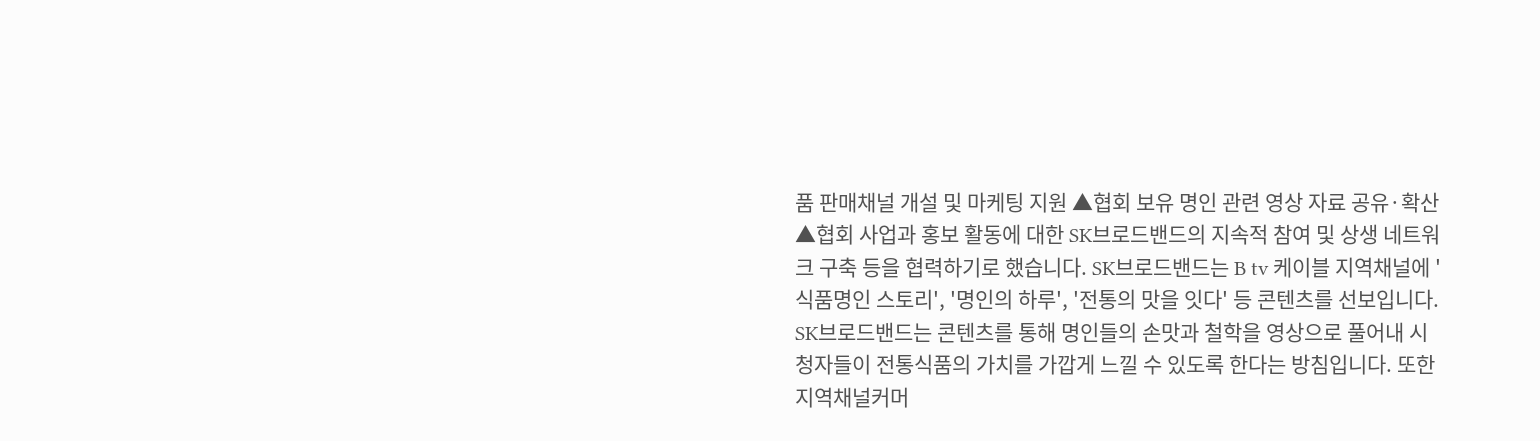품 판매채널 개설 및 마케팅 지원 ▲협회 보유 명인 관련 영상 자료 공유·확산 ▲협회 사업과 홍보 활동에 대한 SK브로드밴드의 지속적 참여 및 상생 네트워크 구축 등을 협력하기로 했습니다. SK브로드밴드는 B tv 케이블 지역채널에 '식품명인 스토리', '명인의 하루', '전통의 맛을 잇다' 등 콘텐츠를 선보입니다. SK브로드밴드는 콘텐츠를 통해 명인들의 손맛과 철학을 영상으로 풀어내 시청자들이 전통식품의 가치를 가깝게 느낄 수 있도록 한다는 방침입니다. 또한 지역채널커머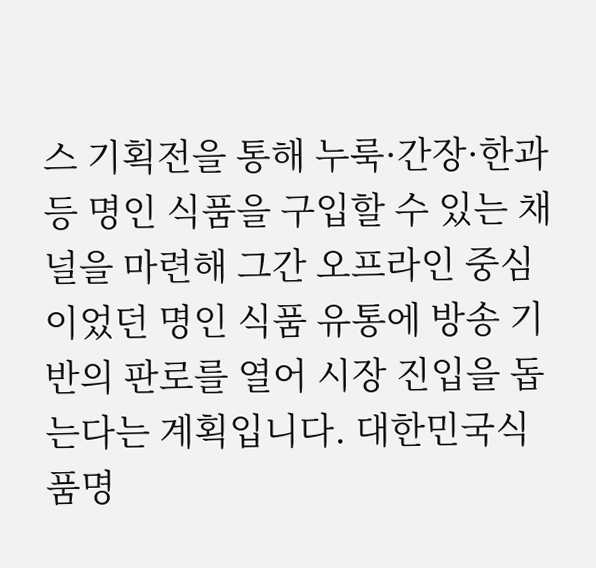스 기획전을 통해 누룩·간장·한과 등 명인 식품을 구입할 수 있는 채널을 마련해 그간 오프라인 중심이었던 명인 식품 유통에 방송 기반의 판로를 열어 시장 진입을 돕는다는 계획입니다. 대한민국식품명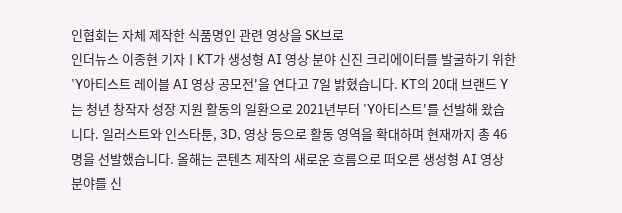인협회는 자체 제작한 식품명인 관련 영상을 SK브로
인더뉴스 이종현 기자ㅣKT가 생성형 AI 영상 분야 신진 크리에이터를 발굴하기 위한 'Y아티스트 레이블 AI 영상 공모전'을 연다고 7일 밝혔습니다. KT의 20대 브랜드 Y는 청년 창작자 성장 지원 활동의 일환으로 2021년부터 'Y아티스트'를 선발해 왔습니다. 일러스트와 인스타툰, 3D, 영상 등으로 활동 영역을 확대하며 현재까지 총 46명을 선발했습니다. 올해는 콘텐츠 제작의 새로운 흐름으로 떠오른 생성형 AI 영상 분야를 신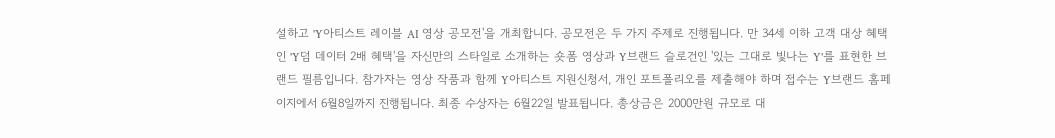설하고 'Y아티스트 레이블 AI 영상 공모전'을 개최합니다. 공모전은 두 가지 주제로 진행됩니다. 만 34세 이하 고객 대상 혜택인 'Y덤 데이터 2배 혜택'을 자신만의 스타일로 소개하는 숏폼 영상과 Y브랜드 슬로건인 '있는 그대로 빛나는 Y'를 표현한 브랜드 필름입니다. 참가자는 영상 작품과 함께 Y아티스트 지원신청서, 개인 포트폴리오를 제출해야 하며 접수는 Y브랜드 홈페이지에서 6월8일까지 진행됩니다. 최종 수상자는 6월22일 발표됩니다. 총상금은 2000만원 규모로 대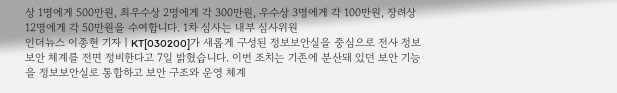상 1명에게 500만원, 최우수상 2명에게 각 300만원, 우수상 3명에게 각 100만원, 장려상 12명에게 각 50만원을 수여합니다. 1차 심사는 내부 심사위원
인더뉴스 이종현 기자ㅣKT[030200]가 새롭게 구성된 정보보안실을 중심으로 전사 정보보안 체계를 전면 정비한다고 7일 밝혔습니다. 이번 조치는 기존에 분산돼 있던 보안 기능을 정보보안실로 통합하고 보안 구조와 운영 체계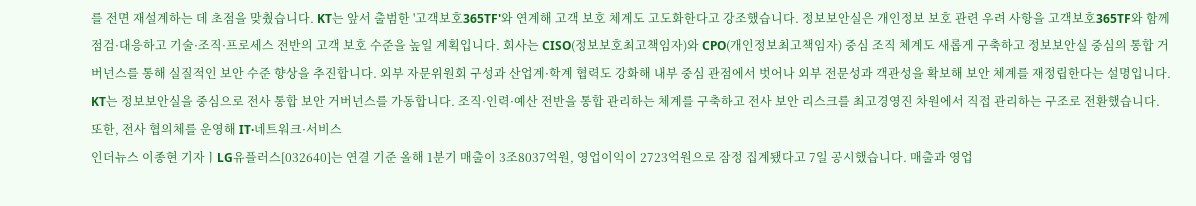를 전면 재설계하는 데 초점을 맞췄습니다. KT는 앞서 출범한 '고객보호365TF'와 연계해 고객 보호 체계도 고도화한다고 강조했습니다. 정보보안실은 개인정보 보호 관련 우려 사항을 고객보호365TF와 함께 점검·대응하고 기술·조직·프로세스 전반의 고객 보호 수준을 높일 계획입니다. 회사는 CISO(정보보호최고책임자)와 CPO(개인정보최고책임자) 중심 조직 체계도 새롭게 구축하고 정보보안실 중심의 통합 거버넌스를 통해 실질적인 보안 수준 향상을 추진합니다. 외부 자문위원회 구성과 산업계·학계 협력도 강화해 내부 중심 관점에서 벗어나 외부 전문성과 객관성을 확보해 보안 체계를 재정립한다는 설명입니다. KT는 정보보안실을 중심으로 전사 통합 보안 거버넌스를 가동합니다. 조직·인력·예산 전반을 통합 관리하는 체계를 구축하고 전사 보안 리스크를 최고경영진 차원에서 직접 관리하는 구조로 전환했습니다. 또한, 전사 협의체를 운영해 IT·네트워크·서비스
인더뉴스 이종현 기자ㅣLG유플러스[032640]는 연결 기준 올해 1분기 매출이 3조8037억원, 영업이익이 2723억원으로 잠정 집계됐다고 7일 공시했습니다. 매출과 영업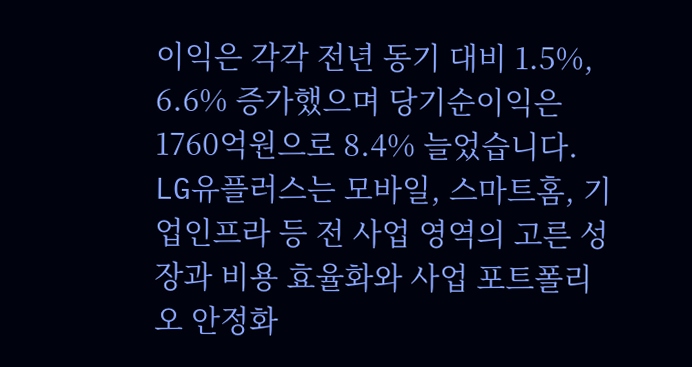이익은 각각 전년 동기 대비 1.5%, 6.6% 증가했으며 당기순이익은 1760억원으로 8.4% 늘었습니다. LG유플러스는 모바일, 스마트홈, 기업인프라 등 전 사업 영역의 고른 성장과 비용 효율화와 사업 포트폴리오 안정화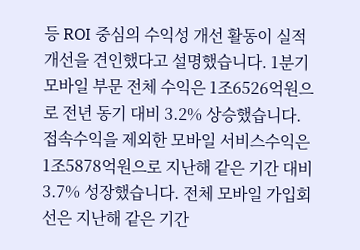등 ROI 중심의 수익성 개선 활동이 실적 개선을 견인했다고 설명했습니다. 1분기 모바일 부문 전체 수익은 1조6526억원으로 전년 동기 대비 3.2% 상승했습니다. 접속수익을 제외한 모바일 서비스수익은 1조5878억원으로 지난해 같은 기간 대비 3.7% 성장했습니다. 전체 모바일 가입회선은 지난해 같은 기간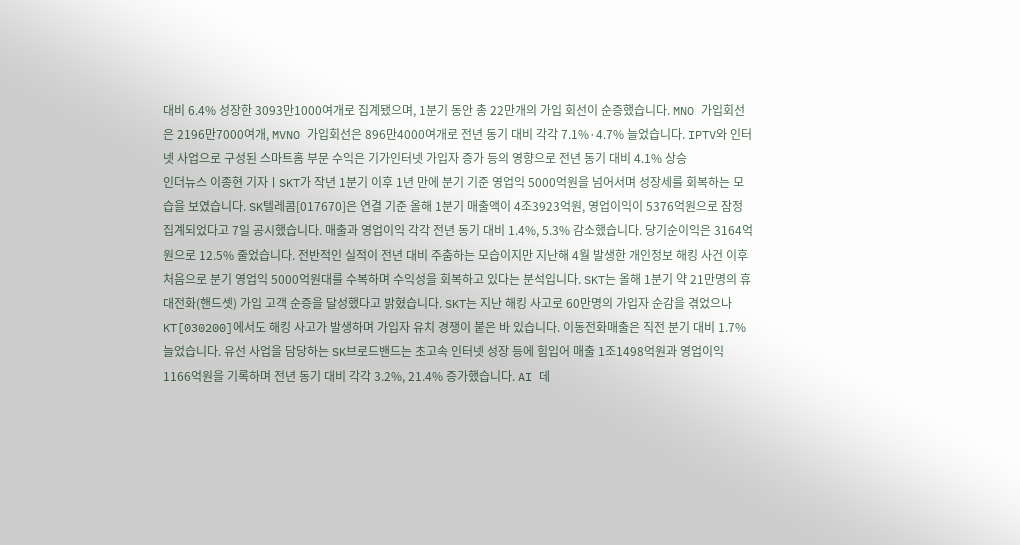대비 6.4% 성장한 3093만1000여개로 집계됐으며, 1분기 동안 총 22만개의 가입 회선이 순증했습니다. MNO 가입회선은 2196만7000여개, MVNO 가입회선은 896만4000여개로 전년 동기 대비 각각 7.1%·4.7% 늘었습니다. IPTV와 인터넷 사업으로 구성된 스마트홈 부문 수익은 기가인터넷 가입자 증가 등의 영향으로 전년 동기 대비 4.1% 상승
인더뉴스 이종현 기자ㅣSKT가 작년 1분기 이후 1년 만에 분기 기준 영업익 5000억원을 넘어서며 성장세를 회복하는 모습을 보였습니다. SK텔레콤[017670]은 연결 기준 올해 1분기 매출액이 4조3923억원, 영업이익이 5376억원으로 잠정 집계되었다고 7일 공시했습니다. 매출과 영업이익 각각 전년 동기 대비 1.4%, 5.3% 감소했습니다. 당기순이익은 3164억원으로 12.5% 줄었습니다. 전반적인 실적이 전년 대비 주춤하는 모습이지만 지난해 4월 발생한 개인정보 해킹 사건 이후 처음으로 분기 영업익 5000억원대를 수복하며 수익성을 회복하고 있다는 분석입니다. SKT는 올해 1분기 약 21만명의 휴대전화(핸드셋) 가입 고객 순증을 달성했다고 밝혔습니다. SKT는 지난 해킹 사고로 60만명의 가입자 순감을 겪었으나 KT[030200]에서도 해킹 사고가 발생하며 가입자 유치 경쟁이 붙은 바 있습니다. 이동전화매출은 직전 분기 대비 1.7% 늘었습니다. 유선 사업을 담당하는 SK브로드밴드는 초고속 인터넷 성장 등에 힘입어 매출 1조1498억원과 영업이익 1166억원을 기록하며 전년 동기 대비 각각 3.2%, 21.4% 증가했습니다. AI 데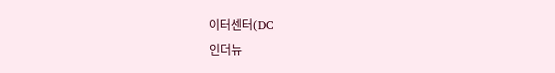이터센터(DC
인더뉴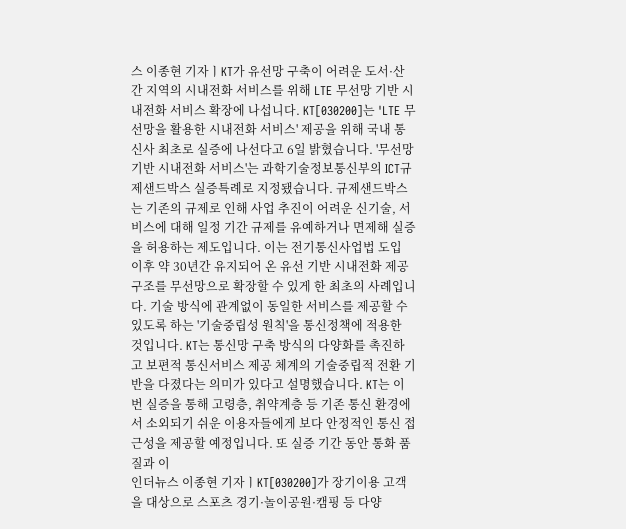스 이종현 기자ㅣKT가 유선망 구축이 어려운 도서·산간 지역의 시내전화 서비스를 위해 LTE 무선망 기반 시내전화 서비스 확장에 나섭니다. KT[030200]는 'LTE 무선망을 활용한 시내전화 서비스' 제공을 위해 국내 통신사 최초로 실증에 나선다고 6일 밝혔습니다. '무선망 기반 시내전화 서비스'는 과학기술정보통신부의 ICT규제샌드박스 실증특례로 지정됐습니다. 규제샌드박스는 기존의 규제로 인해 사업 추진이 어려운 신기술, 서비스에 대해 일정 기간 규제를 유예하거나 면제해 실증을 허용하는 제도입니다. 이는 전기통신사업법 도입 이후 약 30년간 유지되어 온 유선 기반 시내전화 제공 구조를 무선망으로 확장할 수 있게 한 최초의 사례입니다. 기술 방식에 관계없이 동일한 서비스를 제공할 수 있도록 하는 '기술중립성 원칙'을 통신정책에 적용한 것입니다. KT는 통신망 구축 방식의 다양화를 촉진하고 보편적 통신서비스 제공 체계의 기술중립적 전환 기반을 다졌다는 의미가 있다고 설명했습니다. KT는 이번 실증을 통해 고령층, 취약계층 등 기존 통신 환경에서 소외되기 쉬운 이용자들에게 보다 안정적인 통신 접근성을 제공할 예정입니다. 또 실증 기간 동안 통화 품질과 이
인더뉴스 이종현 기자ㅣKT[030200]가 장기이용 고객을 대상으로 스포츠 경기·놀이공원·캠핑 등 다양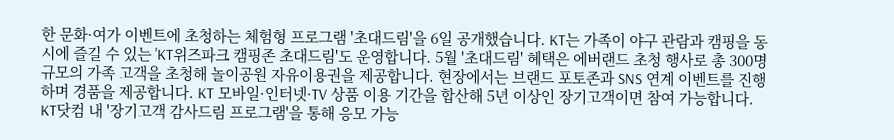한 문화·여가 이벤트에 초청하는 체험형 프로그램 '초대드림'을 6일 공개했습니다. KT는 가족이 야구 관람과 캠핑을 동시에 즐길 수 있는 'KT위즈파크 캠핑존 초대드림'도 운영합니다. 5월 '초대드림' 혜택은 에버랜드 초청 행사로 총 300명 규모의 가족 고객을 초청해 놀이공원 자유이용권을 제공합니다. 현장에서는 브랜드 포토존과 SNS 연계 이벤트를 진행하며 경품을 제공합니다. KT 모바일·인터넷·TV 상품 이용 기간을 합산해 5년 이상인 장기고객이면 참여 가능합니다. KT닷컴 내 '장기고객 감사드림 프로그램'을 통해 응모 가능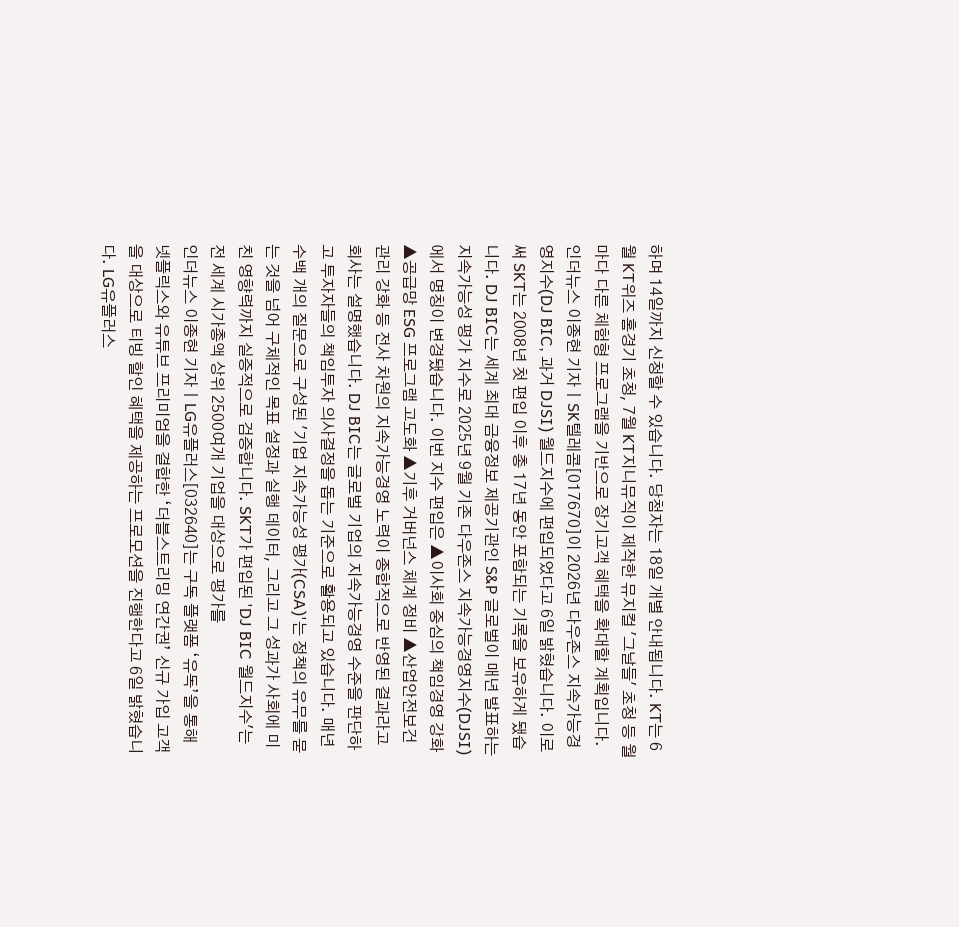하며 14일까지 신청할 수 있습니다. 당첨자는 18일 개별 안내됩니다. KT는 6월 KT위즈 홈경기 초청, 7월 KT지니뮤직이 제작한 뮤지컬 '그날들' 초청 등 월마다 다른 체험형 프로그램을 기반으로 장기고객 혜택을 확대할 계획입니다.
인더뉴스 이종현 기자ㅣSK텔레콤[017670]이 2026년 다우존스 지속가능경영지수(DJ BIC, 과거 DJSI) 월드지수에 편입되었다고 6일 밝혔습니다. 이로써 SKT는 2008년 첫 편입 이후 총 17년 동안 포함되는 기록을 보유하게 됐습니다. DJ BIC는 세계 최대 금융정보 제공기관인 S&P 글로벌이 매년 발표하는 지속가능성 평가 지수로 2025년 9월 기존 다우존스 지속가능경영지수(DJSI)에서 명칭이 변경됐습니다. 이번 지수 편입은 ▲이사회 중심의 책임경영 강화 ▲공급망 ESG 프로그램 고도화 ▲기후 거버넌스 체계 정비 ▲산업안전보건 관리 강화 등 전사 차원의 지속가능경영 노력이 종합적으로 반영된 결과라고 회사는 설명했습니다. DJ BIC는 글로벌 기업의 지속가능경영 수준을 판단하고 투자자들의 책임투자 의사결정을 돕는 기준으로 활용되고 있습니다. 매년 수백 개의 질문으로 구성된 '기업 지속가능성 평가(CSA)'는 정책의 유무를 묻는 것을 넘어 구체적인 목표 설정과 실행 데이터, 그리고 그 성과가 사회에 미친 영향력까지 실증적으로 검증합니다. SKT가 편입된 'DJ BIC 월드지수'는 전 세계 시가총액 상위 2500여개 기업을 대상으로 평가를
인더뉴스 이종현 기자ㅣLG유플러스[032640]는 구독 플랫폼 ‘유독’을 통해 넷플릭스와 유튜브 프리미엄을 결합한 ‘더블스트리밍 연간권’ 신규 가입 고객을 대상으로 티빙 할인 혜택을 제공하는 프로모션을 진행한다고 6일 밝혔습니다. LG유플러스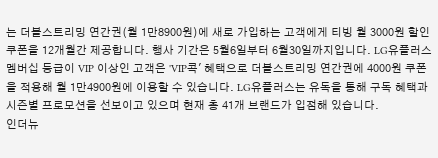는 더블스트리밍 연간권(월 1만8900원)에 새로 가입하는 고객에게 티빙 월 3000원 할인 쿠폰을 12개월간 제공합니다. 행사 기간은 5월6일부터 6월30일까지입니다. LG유플러스 멤버십 등급이 VIP 이상인 고객은 'VIP콕' 혜택으로 더블스트리밍 연간권에 4000원 쿠폰을 적용해 월 1만4900원에 이용할 수 있습니다. LG유플러스는 유독을 통해 구독 혜택과 시즌별 프로모션을 선보이고 있으며 현재 총 41개 브랜드가 입점해 있습니다.
인더뉴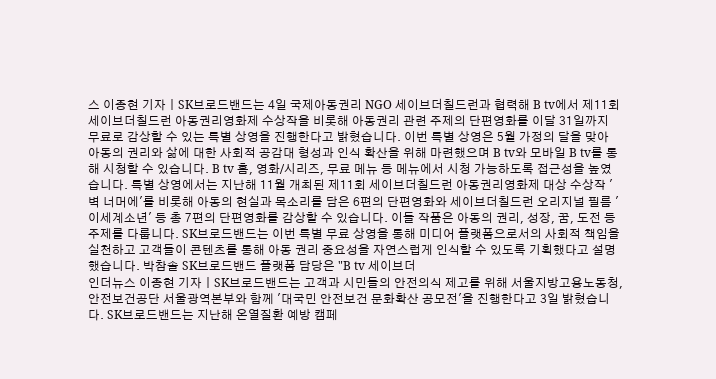스 이종현 기자ㅣSK브로드밴드는 4일 국제아동권리 NGO 세이브더칠드런과 협력해 B tv에서 제11회 세이브더칠드런 아동권리영화제 수상작을 비롯해 아동권리 관련 주제의 단편영화를 이달 31일까지 무료로 감상할 수 있는 특별 상영을 진행한다고 밝혔습니다. 이번 특별 상영은 5월 가정의 달을 맞아 아동의 권리와 삶에 대한 사회적 공감대 형성과 인식 확산을 위해 마련했으며 B tv와 모바일 B tv를 통해 시청할 수 있습니다. B tv 홈, 영화/시리즈, 무료 메뉴 등 메뉴에서 시청 가능하도록 접근성을 높였습니다. 특별 상영에서는 지난해 11월 개최된 제11회 세이브더칠드런 아동권리영화제 대상 수상작 '벽 너머에'를 비롯해 아동의 현실과 목소리를 담은 6편의 단편영화와 세이브더칠드런 오리지널 필름 '이세계소년' 등 총 7편의 단편영화를 감상할 수 있습니다. 이들 작품은 아동의 권리, 성장, 꿈, 도전 등 주제를 다룹니다. SK브로드밴드는 이번 특별 무료 상영을 통해 미디어 플랫폼으로서의 사회적 책임을 실천하고 고객들이 콘텐츠를 통해 아동 권리 중요성을 자연스럽게 인식할 수 있도록 기획했다고 설명했습니다. 박참솔 SK브로드밴드 플랫폼 담당은 "B tv 세이브더
인더뉴스 이종현 기자ㅣSK브로드밴드는 고객과 시민들의 안전의식 제고를 위해 서울지방고용노동청, 안전보건공단 서울광역본부와 함께 '대국민 안전보건 문화확산 공모전'을 진행한다고 3일 밝혔습니다. SK브로드밴드는 지난해 온열질환 예방 캠페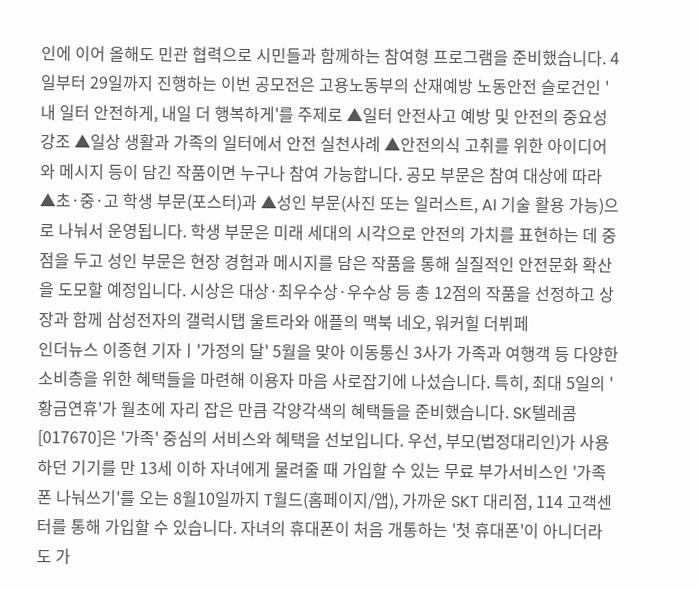인에 이어 올해도 민관 협력으로 시민들과 함께하는 참여형 프로그램을 준비했습니다. 4일부터 29일까지 진행하는 이번 공모전은 고용노동부의 산재예방 노동안전 슬로건인 '내 일터 안전하게, 내일 더 행복하게'를 주제로 ▲일터 안전사고 예방 및 안전의 중요성 강조 ▲일상 생활과 가족의 일터에서 안전 실천사례 ▲안전의식 고취를 위한 아이디어와 메시지 등이 담긴 작품이면 누구나 참여 가능합니다. 공모 부문은 참여 대상에 따라 ▲초·중·고 학생 부문(포스터)과 ▲성인 부문(사진 또는 일러스트, AI 기술 활용 가능)으로 나눠서 운영됩니다. 학생 부문은 미래 세대의 시각으로 안전의 가치를 표현하는 데 중점을 두고 성인 부문은 현장 경험과 메시지를 담은 작품을 통해 실질적인 안전문화 확산을 도모할 예정입니다. 시상은 대상·최우수상·우수상 등 총 12점의 작품을 선정하고 상장과 함께 삼성전자의 갤럭시탭 울트라와 애플의 맥북 네오, 워커힐 더뷔페
인더뉴스 이종현 기자ㅣ'가정의 달' 5월을 맞아 이동통신 3사가 가족과 여행객 등 다양한 소비층을 위한 혜택들을 마련해 이용자 마음 사로잡기에 나섰습니다. 특히, 최대 5일의 '황금연휴'가 월초에 자리 잡은 만큼 각양각색의 혜택들을 준비했습니다. SK텔레콤[017670]은 '가족' 중심의 서비스와 혜택을 선보입니다. 우선, 부모(법정대리인)가 사용하던 기기를 만 13세 이하 자녀에게 물려줄 때 가입할 수 있는 무료 부가서비스인 '가족폰 나눠쓰기'를 오는 8월10일까지 T월드(홈페이지/앱), 가까운 SKT 대리점, 114 고객센터를 통해 가입할 수 있습니다. 자녀의 휴대폰이 처음 개통하는 '첫 휴대폰'이 아니더라도 가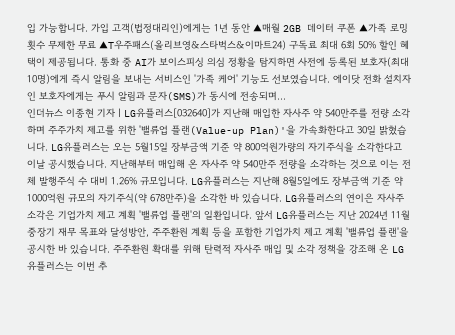입 가능합니다. 가입 고객(법정대리인)에게는 1년 동안 ▲매월 2GB 데이터 쿠폰 ▲가족 로밍 횟수 무제한 무료 ▲T우주패스(올리브영&스타벅스&이마트24) 구독료 최대 6회 50% 할인 혜택이 제공됩니다. 통화 중 AI가 보이스피싱 의심 정황을 탐지하면 사전에 등록된 보호자(최대 10명)에게 즉시 알림을 보내는 서비스인 '가족 케어' 기능도 선보였습니다. 에이닷 전화 설치자인 보호자에게는 푸시 알림과 문자(SMS)가 동시에 전송되며…
인더뉴스 이종현 기자ㅣLG유플러스[032640]가 지난해 매입한 자사주 약 540만주를 전량 소각하며 주주가치 제고를 위한 '밸류업 플랜(Value-up Plan)'을 가속화한다고 30일 밝혔습니다. LG유플러스는 오는 5월15일 장부금액 기준 약 800억원가량의 자기주식을 소각한다고 이날 공시했습니다. 지난해부터 매입해 온 자사주 약 540만주 전량을 소각하는 것으로 이는 전체 발행주식 수 대비 1.26% 규모입니다. LG유플러스는 지난해 8월5일에도 장부금액 기준 약 1000억원 규모의 자기주식(약 678만주)을 소각한 바 있습니다. LG유플러스의 연이은 자사주 소각은 기업가치 제고 계획 '밸류업 플랜'의 일환입니다. 앞서 LG유플러스는 지난 2024년 11월 중장기 재무 목표와 달성방안, 주주환원 계획 등을 포함한 기업가치 제고 계획 '밸류업 플랜'을 공시한 바 있습니다. 주주환원 확대를 위해 탄력적 자사주 매입 및 소각 정책을 강조해 온 LG유플러스는 이번 추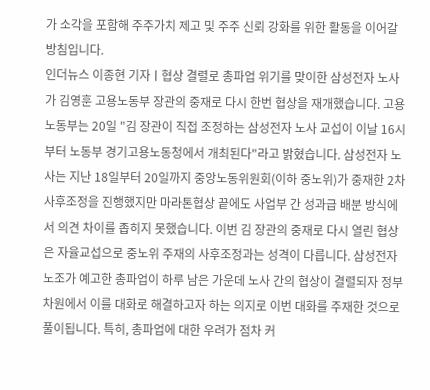가 소각을 포함해 주주가치 제고 및 주주 신뢰 강화를 위한 활동을 이어갈 방침입니다.
인더뉴스 이종현 기자ㅣ협상 결렬로 총파업 위기를 맞이한 삼성전자 노사가 김영훈 고용노동부 장관의 중재로 다시 한번 협상을 재개했습니다. 고용노동부는 20일 "김 장관이 직접 조정하는 삼성전자 노사 교섭이 이날 16시부터 노동부 경기고용노동청에서 개최된다"라고 밝혔습니다. 삼성전자 노사는 지난 18일부터 20일까지 중앙노동위원회(이하 중노위)가 중재한 2차 사후조정을 진행했지만 마라톤협상 끝에도 사업부 간 성과급 배분 방식에서 의견 차이를 좁히지 못했습니다. 이번 김 장관의 중재로 다시 열린 협상은 자율교섭으로 중노위 주재의 사후조정과는 성격이 다릅니다. 삼성전자 노조가 예고한 총파업이 하루 남은 가운데 노사 간의 협상이 결렬되자 정부 차원에서 이를 대화로 해결하고자 하는 의지로 이번 대화를 주재한 것으로 풀이됩니다. 특히, 총파업에 대한 우려가 점차 커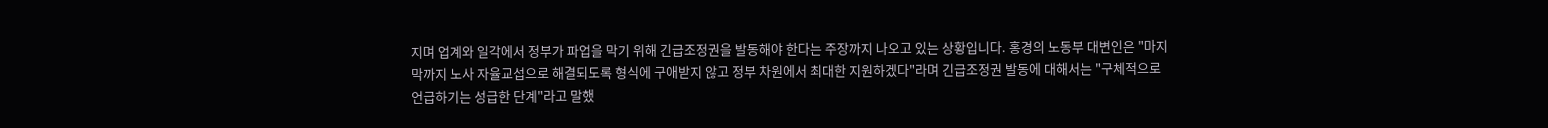지며 업계와 일각에서 정부가 파업을 막기 위해 긴급조정권을 발동해야 한다는 주장까지 나오고 있는 상황입니다. 홍경의 노동부 대변인은 "마지막까지 노사 자율교섭으로 해결되도록 형식에 구애받지 않고 정부 차원에서 최대한 지원하겠다"라며 긴급조정권 발동에 대해서는 "구체적으로 언급하기는 성급한 단계"라고 말했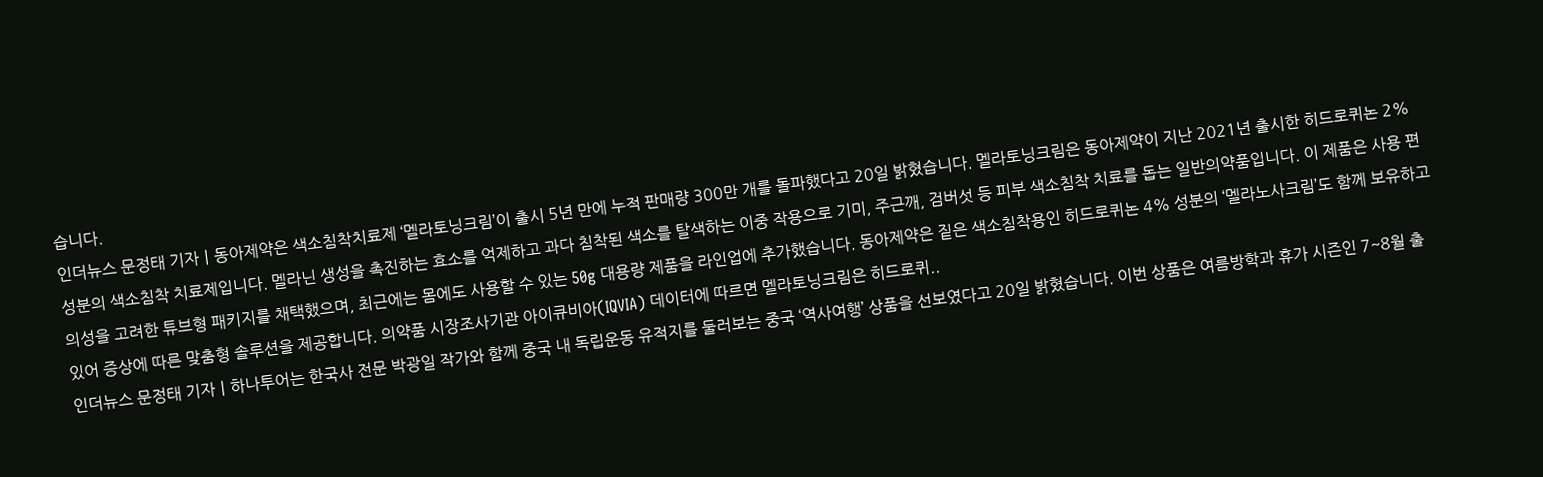습니다.
인더뉴스 문정태 기자ㅣ동아제약은 색소침착치료제 ‘멜라토닝크림’이 출시 5년 만에 누적 판매량 300만 개를 돌파했다고 20일 밝혔습니다. 멜라토닝크림은 동아제약이 지난 2021년 출시한 히드로퀴논 2% 성분의 색소침착 치료제입니다. 멜라닌 생성을 촉진하는 효소를 억제하고 과다 침착된 색소를 탈색하는 이중 작용으로 기미, 주근깨, 검버섯 등 피부 색소침착 치료를 돕는 일반의약품입니다. 이 제품은 사용 편의성을 고려한 튜브형 패키지를 채택했으며, 최근에는 몸에도 사용할 수 있는 50g 대용량 제품을 라인업에 추가했습니다. 동아제약은 짙은 색소침착용인 히드로퀴논 4% 성분의 ‘멜라노사크림’도 함께 보유하고 있어 증상에 따른 맞춤형 솔루션을 제공합니다. 의약품 시장조사기관 아이큐비아(IQVIA) 데이터에 따르면 멜라토닝크림은 히드로퀴..
인더뉴스 문정태 기자ㅣ하나투어는 한국사 전문 박광일 작가와 함께 중국 내 독립운동 유적지를 둘러보는 중국 ‘역사여행’ 상품을 선보였다고 20일 밝혔습니다. 이번 상품은 여름방학과 휴가 시즌인 7~8월 출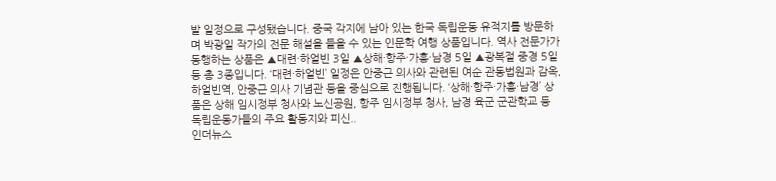발 일정으로 구성됐습니다. 중국 각지에 남아 있는 한국 독립운동 유적지를 방문하며 박광일 작가의 전문 해설을 들을 수 있는 인문학 여행 상품입니다. 역사 전문가가 동행하는 상품은 ▲대련·하얼빈 3일 ▲상해·항주·가흥·남경 5일 ▲광복절 중경 5일 등 총 3종입니다. ‘대련·하얼빈’ 일정은 안중근 의사와 관련된 여순 관동법원과 감옥, 하얼빈역, 안중근 의사 기념관 등을 중심으로 진행됩니다. ‘상해·항주·가흥·남경’ 상품은 상해 임시정부 청사와 노신공원, 항주 임시정부 청사, 남경 육군 군관학교 등 독립운동가들의 주요 활동지와 피신..
인더뉴스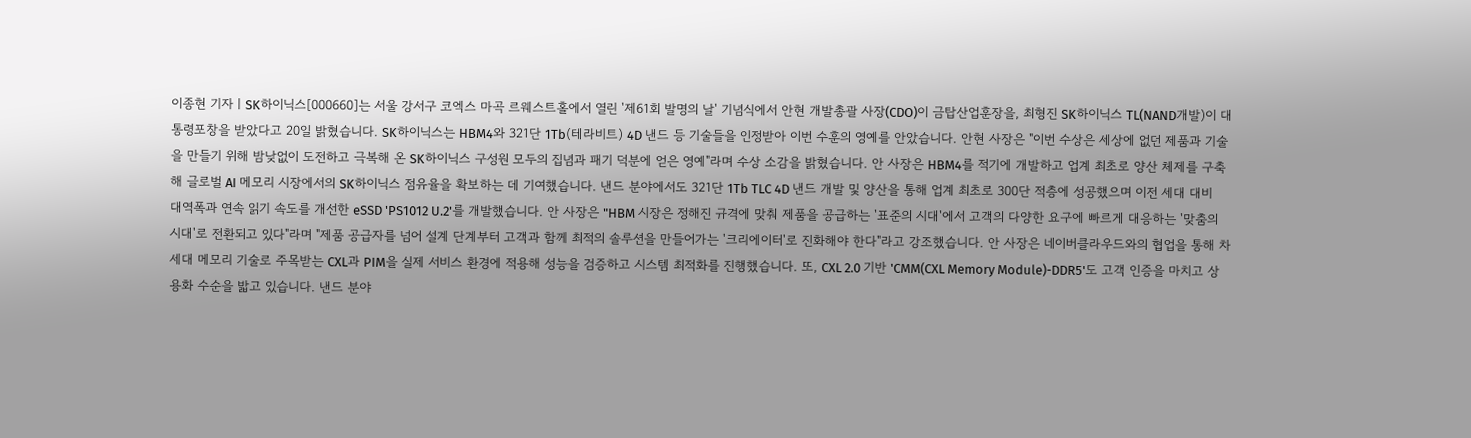이종현 기자ㅣSK하이닉스[000660]는 서울 강서구 코엑스 마곡 르웨스트홀에서 열린 '제61회 발명의 날' 기념식에서 안현 개발총괄 사장(CDO)이 금탑산업훈장을, 최형진 SK하이닉스 TL(NAND개발)이 대통령포창을 받았다고 20일 밝혔습니다. SK하이닉스는 HBM4와 321단 1Tb(테라비트) 4D 낸드 등 기술들을 인정받아 이번 수훈의 영예를 안았습니다. 안현 사장은 "이번 수상은 세상에 없던 제품과 기술을 만들기 위해 밤낮없이 도전하고 극복해 온 SK하이닉스 구성원 모두의 집념과 패기 덕분에 얻은 영예"라며 수상 소감을 밝혔습니다. 안 사장은 HBM4를 적기에 개발하고 업계 최초로 양산 체제를 구축해 글로벌 AI 메모리 시장에서의 SK하이닉스 점유율을 확보하는 데 기여했습니다. 낸드 분야에서도 321단 1Tb TLC 4D 낸드 개발 및 양산을 통해 업계 최초로 300단 적층에 성공했으며 이전 세대 대비 대역폭과 연속 읽기 속도를 개선한 eSSD 'PS1012 U.2'를 개발했습니다. 안 사장은 "HBM 시장은 정해진 규격에 맞춰 제품을 공급하는 '표준의 시대'에서 고객의 다양한 요구에 빠르게 대응하는 '맞춤의 시대'로 전환되고 있다"라며 "제품 공급자를 넘어 설계 단계부터 고객과 함께 최적의 솔루션을 만들어가는 '크리에이터'로 진화해야 한다"라고 강조했습니다. 안 사장은 네이버클라우드와의 협업을 통해 차세대 메모리 기술로 주목받는 CXL과 PIM을 실제 서비스 환경에 적용해 성능을 검증하고 시스템 최적화를 진행했습니다. 또, CXL 2.0 기반 'CMM(CXL Memory Module)-DDR5'도 고객 인증을 마치고 상용화 수순을 밟고 있습니다. 낸드 분야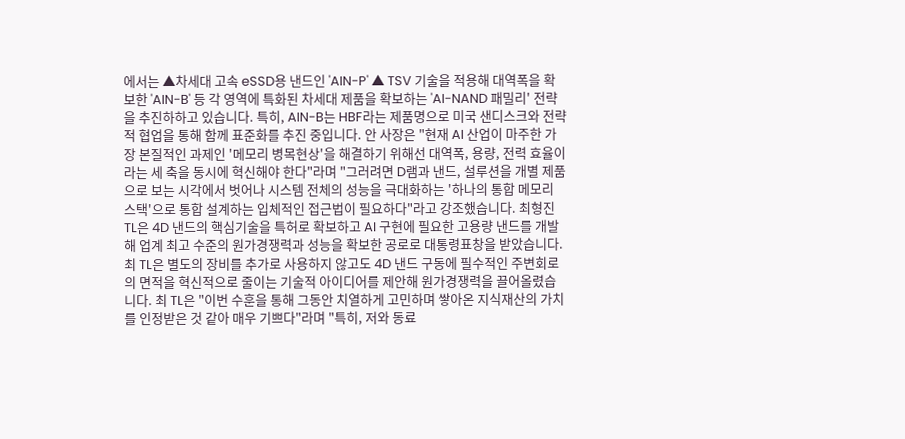에서는 ▲차세대 고속 eSSD용 낸드인 'AIN-P' ▲ TSV 기술을 적용해 대역폭을 확보한 'AIN-B' 등 각 영역에 특화된 차세대 제품을 확보하는 'AI-NAND 패밀리' 전략을 추진하하고 있습니다. 특히, AIN-B는 HBF라는 제품명으로 미국 샌디스크와 전략적 협업을 통해 함께 표준화를 추진 중입니다. 안 사장은 "현재 AI 산업이 마주한 가장 본질적인 과제인 '메모리 병목현상'을 해결하기 위해선 대역폭, 용량, 전력 효율이라는 세 축을 동시에 혁신해야 한다"라며 "그러려면 D램과 낸드, 설루션을 개별 제품으로 보는 시각에서 벗어나 시스템 전체의 성능을 극대화하는 '하나의 통합 메모리 스택'으로 통합 설계하는 입체적인 접근법이 필요하다"라고 강조했습니다. 최형진 TL은 4D 낸드의 핵심기술을 특허로 확보하고 AI 구현에 필요한 고용량 낸드를 개발해 업계 최고 수준의 원가경쟁력과 성능을 확보한 공로로 대통령표창을 받았습니다. 최 TL은 별도의 장비를 추가로 사용하지 않고도 4D 낸드 구동에 필수적인 주변회로의 면적을 혁신적으로 줄이는 기술적 아이디어를 제안해 원가경쟁력을 끌어올렸습니다. 최 TL은 "이번 수훈을 통해 그동안 치열하게 고민하며 쌓아온 지식재산의 가치를 인정받은 것 같아 매우 기쁘다"라며 "특히, 저와 동료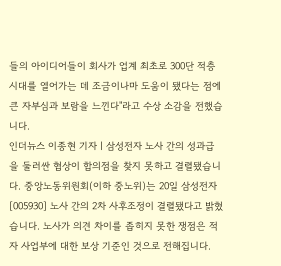들의 아이디어들이 회사가 업계 최초로 300단 적층 시대를 열어가는 데 조금이나마 도움이 됐다는 점에 큰 자부심과 보람을 느낀다"라고 수상 소감을 전했습니다.
인더뉴스 이종현 기자ㅣ삼성전자 노사 간의 성과급을 둘러싼 협상이 합의점을 찾지 못하고 결렬됐습니다. 중앙노동위원회(이하 중노위)는 20일 삼성전자[005930] 노사 간의 2차 사후조정이 결렬됐다고 밝혔습니다. 노사가 의견 차이를 좁히지 못한 쟁점은 적자 사업부에 대한 보상 기준인 것으로 전해집니다.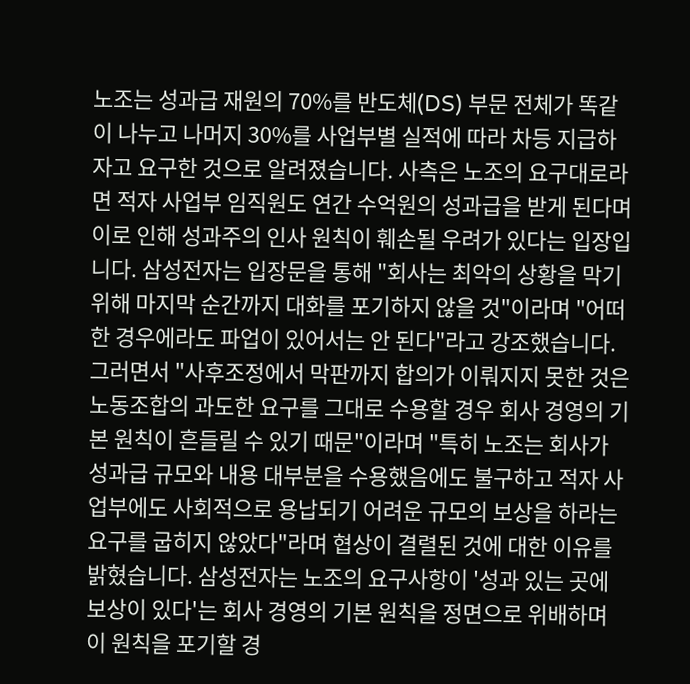노조는 성과급 재원의 70%를 반도체(DS) 부문 전체가 똑같이 나누고 나머지 30%를 사업부별 실적에 따라 차등 지급하자고 요구한 것으로 알려졌습니다. 사측은 노조의 요구대로라면 적자 사업부 임직원도 연간 수억원의 성과급을 받게 된다며 이로 인해 성과주의 인사 원칙이 훼손될 우려가 있다는 입장입니다. 삼성전자는 입장문을 통해 "회사는 최악의 상황을 막기 위해 마지막 순간까지 대화를 포기하지 않을 것"이라며 "어떠한 경우에라도 파업이 있어서는 안 된다"라고 강조했습니다. 그러면서 "사후조정에서 막판까지 합의가 이뤄지지 못한 것은 노동조합의 과도한 요구를 그대로 수용할 경우 회사 경영의 기본 원칙이 흔들릴 수 있기 때문"이라며 "특히 노조는 회사가 성과급 규모와 내용 대부분을 수용했음에도 불구하고 적자 사업부에도 사회적으로 용납되기 어려운 규모의 보상을 하라는 요구를 굽히지 않았다"라며 협상이 결렬된 것에 대한 이유를 밝혔습니다. 삼성전자는 노조의 요구사항이 '성과 있는 곳에 보상이 있다'는 회사 경영의 기본 원칙을 정면으로 위배하며 이 원칙을 포기할 경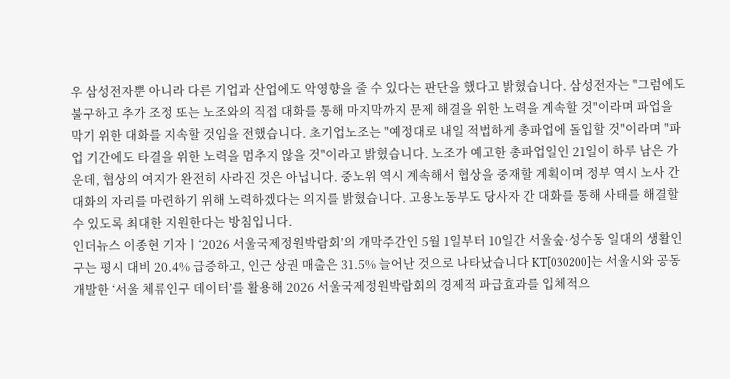우 삼성전자뿐 아니라 다른 기업과 산업에도 악영향을 줄 수 있다는 판단을 했다고 밝혔습니다. 삼성전자는 "그럼에도 불구하고 추가 조정 또는 노조와의 직접 대화를 통해 마지막까지 문제 해결을 위한 노력을 계속할 것"이라며 파업을 막기 위한 대화를 지속할 것임을 전했습니다. 초기업노조는 "예정대로 내일 적법하게 총파업에 돌입할 것"이라며 "파업 기간에도 타결을 위한 노력을 멈추지 않을 것"이라고 밝혔습니다. 노조가 예고한 총파업일인 21일이 하루 남은 가운데, 협상의 여지가 완전히 사라진 것은 아닙니다. 중노위 역시 계속해서 협상을 중재할 계획이며 정부 역시 노사 간 대화의 자리를 마련하기 위해 노력하겠다는 의지를 밝혔습니다. 고용노동부도 당사자 간 대화를 통해 사태를 해결할 수 있도록 최대한 지원한다는 방침입니다.
인더뉴스 이종현 기자ㅣ‘2026 서울국제정원박람회’의 개막주간인 5월 1일부터 10일간 서울숲·성수동 일대의 생활인구는 평시 대비 20.4% 급증하고, 인근 상권 매출은 31.5% 늘어난 것으로 나타났습니다 KT[030200]는 서울시와 공동 개발한 ‘서울 체류인구 데이터’를 활용해 2026 서울국제정원박람회의 경제적 파급효과를 입체적으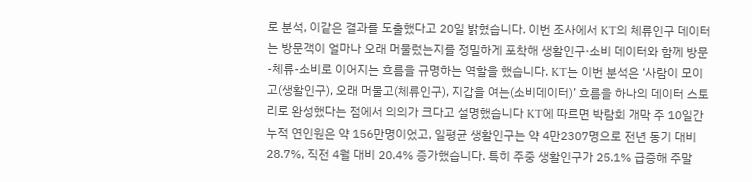로 분석, 이같은 결과를 도출했다고 20일 밝혔습니다. 이번 조사에서 KT의 체류인구 데이터는 방문객이 얼마나 오래 머물렀는지를 정밀하게 포착해 생활인구·소비 데이터와 함께 방문-체류-소비로 이어지는 흐름을 규명하는 역할을 했습니다. KT는 이번 분석은 ‘사람이 모이고(생활인구), 오래 머물고(체류인구), 지갑을 여는(소비데이터)’ 흐름을 하나의 데이터 스토리로 완성했다는 점에서 의의가 크다고 설명했습니다 KT에 따르면 박람회 개막 주 10일간 누적 연인원은 약 156만명이었고, 일평균 생활인구는 약 4만2307명으로 전년 동기 대비 28.7%, 직전 4월 대비 20.4% 증가했습니다. 특히 주중 생활인구가 25.1% 급증해 주말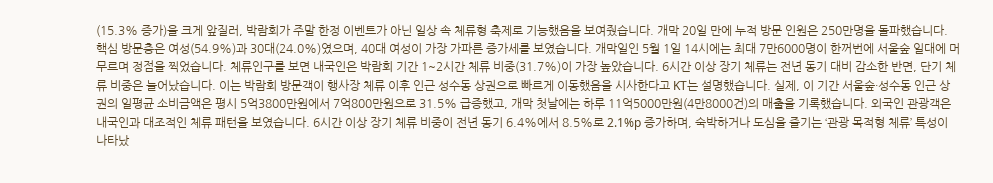(15.3% 증가)을 크게 앞질러, 박람회가 주말 한정 이벤트가 아닌 일상 속 체류형 축제로 기능했음을 보여줬습니다. 개막 20일 만에 누적 방문 인원은 250만명을 돌파했습니다. 핵심 방문층은 여성(54.9%)과 30대(24.0%)였으며, 40대 여성이 가장 가파른 증가세를 보였습니다. 개막일인 5월 1일 14시에는 최대 7만6000명이 한꺼번에 서울숲 일대에 머무르며 정점을 찍었습니다. 체류인구를 보면 내국인은 박람회 기간 1~2시간 체류 비중(31.7%)이 가장 높았습니다. 6시간 이상 장기 체류는 전년 동기 대비 감소한 반면, 단기 체류 비중은 늘어났습니다. 이는 박람회 방문객이 행사장 체류 이후 인근 성수동 상권으로 빠르게 이동했음을 시사한다고 KT는 설명했습니다. 실제, 이 기간 서울숲·성수동 인근 상권의 일평균 소비금액은 평시 5억3800만원에서 7억800만원으로 31.5% 급증했고, 개막 첫날에는 하루 11억5000만원(4만8000건)의 매출을 기록했습니다. 외국인 관광객은 내국인과 대조적인 체류 패턴을 보였습니다. 6시간 이상 장기 체류 비중이 전년 동기 6.4%에서 8.5%로 2.1%p 증가하며, 숙박하거나 도심을 즐기는 ‘관광 목적형 체류’ 특성이 나타났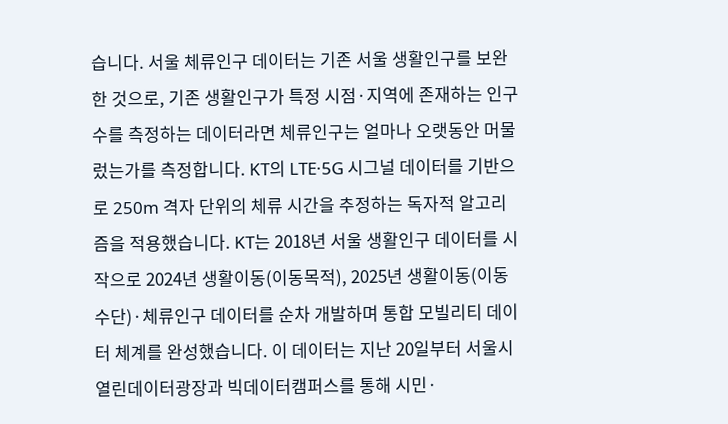습니다. 서울 체류인구 데이터는 기존 서울 생활인구를 보완한 것으로, 기존 생활인구가 특정 시점·지역에 존재하는 인구 수를 측정하는 데이터라면 체류인구는 얼마나 오랫동안 머물렀는가를 측정합니다. KT의 LTE·5G 시그널 데이터를 기반으로 250m 격자 단위의 체류 시간을 추정하는 독자적 알고리즘을 적용했습니다. KT는 2018년 서울 생활인구 데이터를 시작으로 2024년 생활이동(이동목적), 2025년 생활이동(이동수단)·체류인구 데이터를 순차 개발하며 통합 모빌리티 데이터 체계를 완성했습니다. 이 데이터는 지난 20일부터 서울시 열린데이터광장과 빅데이터캠퍼스를 통해 시민·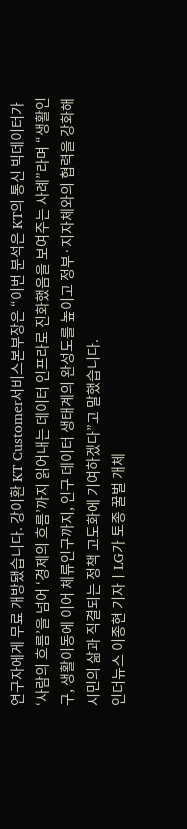연구자에게 무료 개방됐습니다. 강이환 KT Customer서비스본부장은 “이번 분석은 KT의 통신 빅데이터가 ‘사람의 흐름’을 넘어 ‘경제의 흐름’까지 읽어내는 데이터 인프라로 진화했음을 보여주는 사례”라며 “생활인구, 생활이동에 이어 체류인구까지, 인구 데이터 생태계의 완성도를 높이고 정부·지자체와의 협력을 강화해 시민의 삶과 직결되는 정책 고도화에 기여하겠다”고 말했습니다.
인더뉴스 이종현 기자ㅣLG가 토종 꿀벌 개체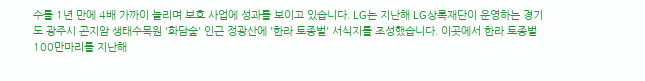수를 1년 만에 4배 가까이 늘리며 보호 사업에 성과를 보이고 있습니다. LG는 지난해 LG상록재단이 운영하는 경기도 광주시 곤지암 생태수목원 '화담숲' 인근 정광산에 '한라 토종벌' 서식지를 조성했습니다. 이곳에서 한라 토종벌 100만마리를 지난해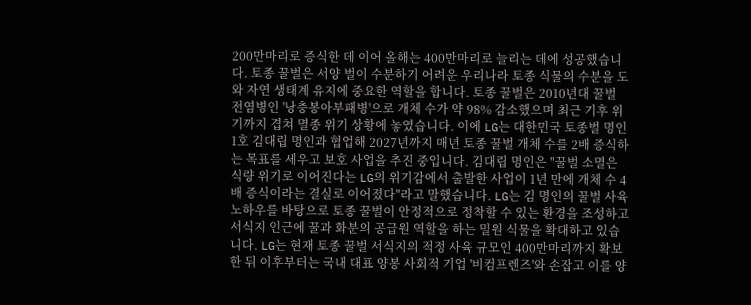200만마리로 증식한 데 이어 올해는 400만마리로 늘리는 데에 성공했습니다. 토종 꿀벌은 서양 벌이 수분하기 어려운 우리나라 토종 식물의 수분을 도와 자연 생태계 유지에 중요한 역할을 합니다. 토종 꿀벌은 2010년대 꿀벌 전염병인 '낭충봉아부패병'으로 개체 수가 약 98% 감소했으며 최근 기후 위기까지 겹쳐 멸종 위기 상황에 놓였습니다. 이에 LG는 대한민국 토종벌 명인 1호 김대립 명인과 협업해 2027년까지 매년 토종 꿀벌 개체 수를 2배 증식하는 목표를 세우고 보호 사업을 추진 중입니다. 김대립 명인은 "꿀벌 소멸은 식량 위기로 이어진다는 LG의 위기감에서 출발한 사업이 1년 만에 개체 수 4배 증식이라는 결실로 이어졌다"라고 말했습니다. LG는 김 명인의 꿀벌 사육 노하우를 바탕으로 토종 꿀벌이 안정적으로 정착할 수 있는 환경을 조성하고 서식지 인근에 꿀과 화분의 공급원 역할을 하는 밀원 식물을 확대하고 있습니다. LG는 현재 토종 꿀벌 서식지의 적정 사육 규모인 400만마리까지 확보한 뒤 이후부터는 국내 대표 양봉 사회적 기업 '비컴프렌즈'와 손잡고 이를 양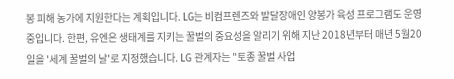봉 피해 농가에 지원한다는 계획입니다. LG는 비컴프렌즈와 발달장애인 양봉가 육성 프로그램도 운영 중입니다. 한편, 유엔은 생태계를 지키는 꿀벌의 중요성을 알리기 위해 지난 2018년부터 매년 5월20일을 '세계 꿀벌의 날'로 지정했습니다. LG 관계자는 "토종 꿀벌 사업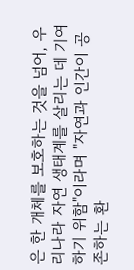은 한 개체를 보호하는 것을 넘어, 우리나라 자연 생태계를 살리는 데 기여하기 위함"이라며 "자연과 인간이 공존하는 환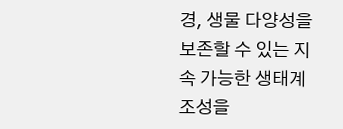경, 생물 다양성을 보존할 수 있는 지속 가능한 생태계 조성을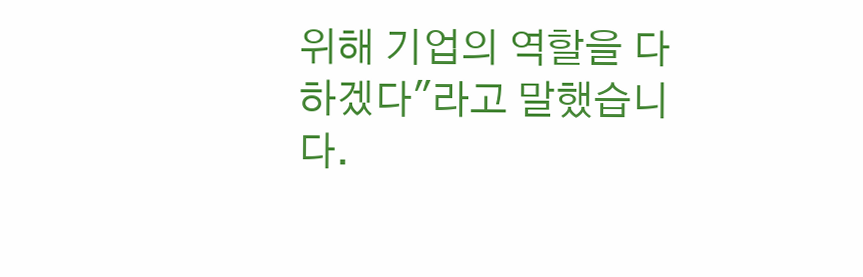위해 기업의 역할을 다하겠다"라고 말했습니다.